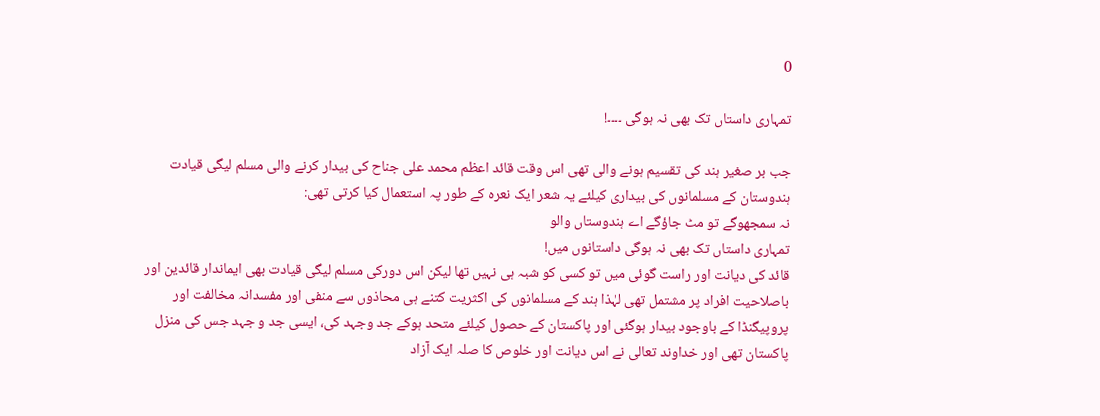0

تمہاری داستاں تک بھی نہ ہوگی ۔۔۔۔!

جب بر صغیر ہند کی تقسیم ہونے والی تھی اس وقت قائد اعظم محمد علی جناح کی بیدار کرنے والی مسلم لیگی قیادت ہندوستان کے مسلمانوں کی بیداری کیلئے یہ شعر ایک نعرہ کے طور پہ استعمال کیا کرتی تھی:
نہ سمجھوگے تو مٹ جاؤگے اے ہندوستاں والو
تمہاری داستاں تک بھی نہ ہوگی داستانوں میں!
قائد کی دیانت اور راست گوئی میں تو کسی کو شبہ ہی نہیں تھا لیکن اس دورکی مسلم لیگی قیادت بھی ایماندار قائدین اور باصلاحیت افراد پر مشتمل تھی لہٰذا ہند کے مسلمانوں کی اکثریت کتنے ہی محاذوں سے منفی اور مفسدانہ مخالفت اور پروپیگنڈا کے باوجود بیدار ہوگئی اور پاکستان کے حصول کیلئے متحد ہوکے جد وجہد کی، ایسی جد و جہد جس کی منزل پاکستان تھی اور خداوند تعالی نے اس دیانت اور خلوص کا صلہ ایک آزاد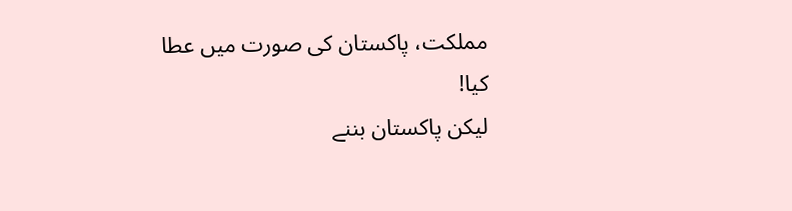مملکت، پاکستان کی صورت میں عطا کیا!
لیکن پاکستان بننے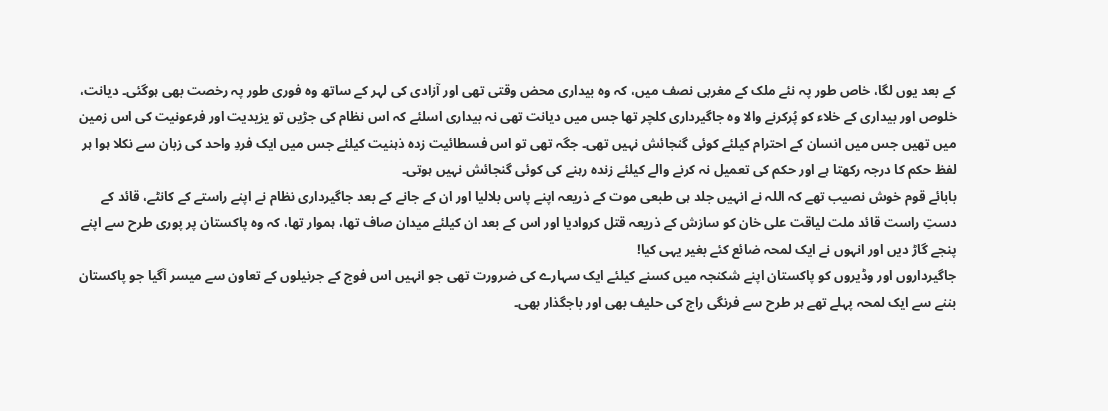کے بعد یوں لگا، خاص طور پہ نئے ملک کے مغربی نصف میں، کہ وہ بیداری محض وقتی تھی اور آزادی کی لہر کے ساتھ وہ فوری طور پہ رخصت بھی ہوگئی۔ دیانت، خلوص اور بیداری کے خلاء کو پُرکرنے والا وہ جاگیرداری کلچر تھا جس میں دیانت تھی نہ بیداری اسلئے کہ اس نظام کی جڑیں تو یزیدیت اور فرعونیت کی اس زمین میں تھیں جس میں انسان کے احترام کیلئے کوئی گنجائش نہیں تھی۔ جگہ تھی تو اس فسطائیت زدہ ذہنیت کیلئے جس میں ایک فردِ واحد کی زبان سے نکلا ہوا ہر لفظ حکم کا درجہ رکھتا ہے اور حکم کی تعمیل نہ کرنے والے کیلئے زندہ رہنے کی کوئی گنجائش نہیں ہوتی۔
بابائے قوم خوش نصیب تھے کہ اللہ نے انہیں جلد ہی طبعی موت کے ذریعہ اپنے پاس بلالیا اور ان کے جانے کے بعد جاگیرداری نظام نے اپنے راستے کے کانٹے، قائد کے دستِ راست قائد ملت لیاقت علی خان کو سازش کے ذریعہ قتل کروادیا اور اس کے بعد ان کیلئے میدان صاف تھا، ہموار تھا، کہ وہ پاکستان پر پوری طرح سے اپنے پنجے گاڑ دیں اور انہوں نے ایک لمحہ ضائع کئے بغیر یہی کیا!
جاگیرداروں اور وڈیروں کو پاکستان اپنے شکنجہ میں کسنے کیلئے ایک سہارے کی ضرورت تھی جو انہیں اس فوج کے جرنیلوں کے تعاون سے میسر آگیا جو پاکستان بننے سے ایک لمحہ پہلے تھے ہر طرح سے فرنگی راج کی حلیف بھی اور باجگذار بھی۔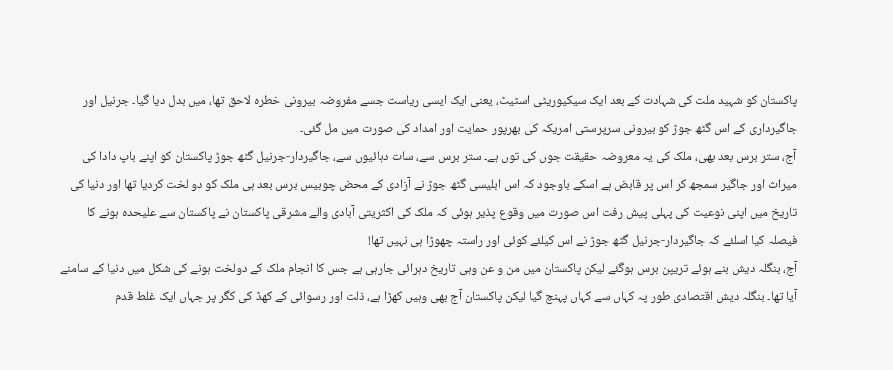پاکستان کو شہید ملت کی شہادت کے بعد ایک سیکیوریٹی اسٹیٹ، یعنی ایک ایسی ریاست جسے مفروضہ بیرونی خطرہ لاحق تھا، میں بدل دیا گیا۔ جرنیل اور جاگیرداری کے اس گٹھ جوڑ کو بیرونی سرپرستی امریکہ کی بھرپور حمایت اور امداد کی صورت میں مل گئی۔
آج، ستر برس بعد بھی، ملک کی یہ معروضہ حقیقت جوں کی توں ہے۔ ستر برس سے، سات دہائیوں سے، جاگیردار-جرنیل گٹھ جوڑ پاکستان کو اپنے باپ دادا کی میراث اور جاگیر سمجھ کر اس پر قابض ہے اسکے باوجود کہ اس ابلیسی گٹھ جوڑ نے آزادی کے محض چوبیس برس بعد ہی ملک کو دو لخت کردیا تھا اور دنیا کی تاریخ میں اپنی نوعیت کی پہلی پیش رفت اس صورت میں وقوع پذیر ہوئی کہ ملک کی اکثریتی آبادی والے مشرقی پاکستان نے پاکستان سے علیحدہ ہونے کا فیصلہ کیا اسلئے کہ جاگیردار-جرنیل گٹھ جوڑ نے اس کیلئے کوئی اور راستہ چھوڑا ہی نہیں تھا!
آج، بنگلہ دیش بنے ہوئے تریپن برس ہوگئے لیکن پاکستان میں من و عن وہی تاریخ دہرائی جارہی ہے جس کا انجام ملک کے دولخت ہونے کی شکل میں دنیا کے سامنے آیا تھا۔ بنگلہ دیش اقتصادی طور پہ کہاں سے کہاں پہنچ گیا لیکن پاکستان آج بھی وہیں کھڑا ہے، ذلت اور رسوائی کے کھڈ کی کگر پر جہاں ایک غلط قدم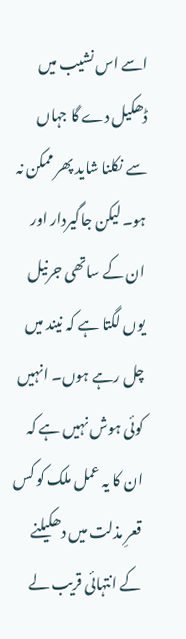اسے اس نشیب میں ڈھکیل دے گا جہاں سے نکلنا شاید پھر ممکن نہ ہو۔ لیکن جاگیردار اور ان کے ساتھی جرنیل یوں لگتا ہے کہ نیند میں چل رہے ہوں۔ انہیں کوئی ہوش نہیں ہے کہ ان کا یہ عمل ملک کو کس قعرِ مذلت میں دھکیلنے کے انتہائی قریب لے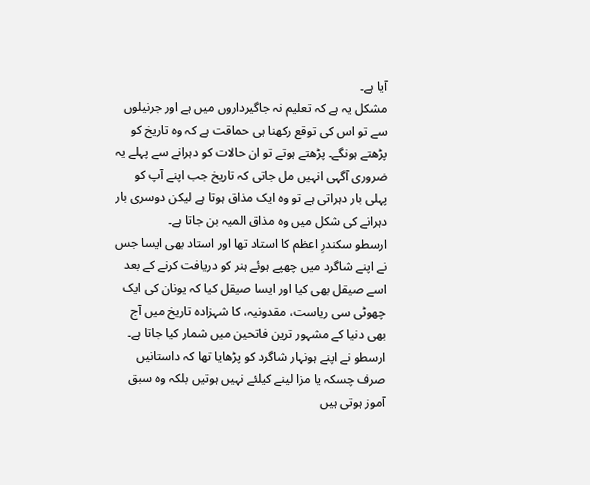آیا ہے۔
مشکل یہ ہے کہ تعلیم نہ جاگیرداروں میں ہے اور جرنیلوں سے تو اس کی توقع رکھنا ہی حماقت ہے کہ وہ تاریخ کو پڑھتے ہونگے۔ پڑھتے ہوتے تو ان حالات کو دہرانے سے پہلے یہ ضروری آگہی انہیں مل جاتی کہ تاریخ جب اپنے آپ کو پہلی بار دہراتی ہے تو وہ ایک مذاق ہوتا ہے لیکن دوسری بار دہرانے کی شکل میں وہ مذاق المیہ بن جاتا ہے۔
ارسطو سکندرِ اعظم کا استاد تھا اور استاد بھی ایسا جس نے اپنے شاگرد میں چھپے ہوئے ہنر کو دریافت کرنے کے بعد اسے صیقل بھی کیا اور ایسا صیقل کیا کہ یونان کی ایک چھوٹی سی ریاست، مقدونیہ، کا شہزادہ تاریخ میں آج بھی دنیا کے مشہور ترین فاتحین میں شمار کیا جاتا ہے۔
ارسطو نے اپنے ہونہار شاگرد کو پڑھایا تھا کہ داستانیں صرف چسکہ یا مزا لینے کیلئے نہیں ہوتیں بلکہ وہ سبق آموز ہوتی ہیں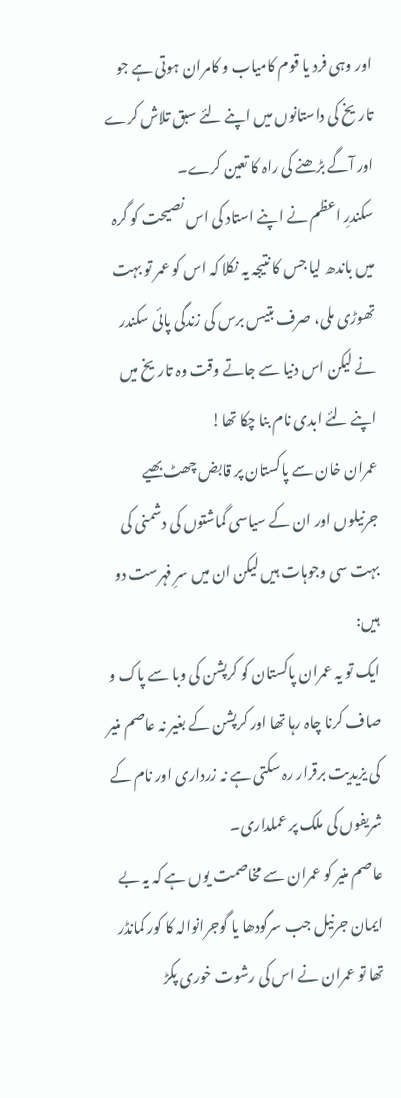اور وہی فرد یا قوم کامیاب و کامران ہوتی ہے جو تاریخ کی داستانوں میں اپنے لئے سبق تلاش کرے اور آگے بڑھنے کی راہ کا تعین کرے۔
سکندرِ اعظم نے اپنے استاد کی اس نصیحت کو گرہ میں باندھ لیا جس کا نتیجہ یہ نکلا کہ اس کو عمر تو بہت تھوڑی ملی، صرف بتیس برس کی زندگی پائی سکندر نے لیکن اس دنیا سے جاتے وقت وہ تاریخ میں اپنے لئے ابدی نام بنا چکا تھا!
عمران خان سے پاکستان پر قابض چھٹ بھیے جرنیلوں اور ان کے سیاسی گماشتوں کی دشمنی کی بہت سی وجوہات ہیں لیکن ان میں سرِ فہرست دو ہیں:
ایک تو یہ عمران پاکستان کو کرپشن کی وبا سے پاک و صاف کرنا چاہ رہا تھا اور کرپشن کے بغیر نہ عاصم منیر کی یزیدیت برقرار رہ سکتی ہے نہ زرداری اور نام کے شریفوں کی ملک پر عملداری۔
عاصم منیر کو عمران سے مخاصمت یوں ہے کہ یہ بے ایمان جرنیل جب سرگودھا یا گوجرانوالہ کا کور کمانڈر تھا تو عمران نے اس کی رشوت خوری پکڑ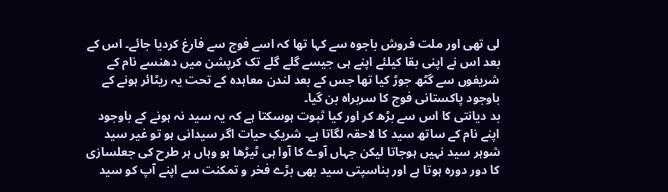لی تھی اور ملت فروش باجوہ سے کہا تھا کہ اسے فوج سے فارغ کردیا جائے۔ اس کے بعد اس نے اپنی بقا کیلئے اپنے ہی جیسے گلے گلے تک کرپشن میں دھنسے نام کے شریفوں سے گٹھ جوڑ کیا تھا جس کے بعد لندن معاہدہ کے تحت یہ ریٹائر ہونے کے باوجود پاکستانی فوج کا سربراہ بن گیا۔
بد دیانتی کا اس سے بڑھ کر اور کیا ثبوت ہوسکتا ہے کہ یہ سید نہ ہونے کے باوجود اپنے نام کے ساتھ سید کا لاحقہ لگاتا ہے۔ شریکِ حیات اگر سیدانی ہو تو غیر سید شوہر سید نہیں ہوجاتا لیکن جہاں آوے کا آوا ہی ٹیڑھا ہو وہاں ہر طرح کی جعلسازی کا دور دورہ ہوتا ہے اور بناسپتی سید بھی بڑے فخر و تمکنت سے اپنے آپ کو سید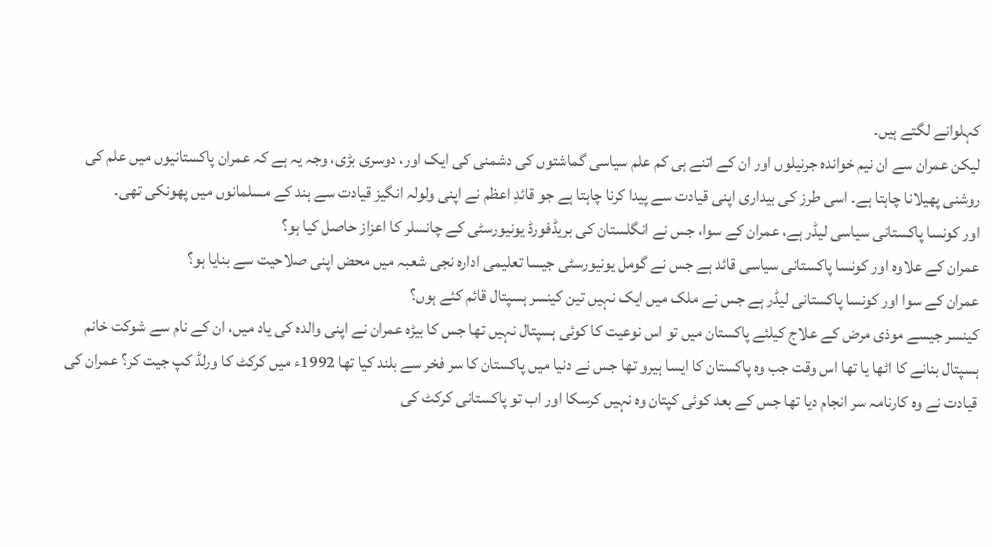کہلوانے لگتے ہیں۔
لیکن عمران سے ان نیم خواندہ جرنیلوں اور ان کے اتنے ہی کم علم سیاسی گماشتوں کی دشمنی کی ایک اور، دوسری بڑی، وجہ یہ ہے کہ عمران پاکستانیوں میں علم کی روشنی پھیلانا چاہتا ہے۔ اسی طرز کی بیداری اپنی قیادت سے پیدا کرنا چاہتا ہے جو قائدِ اعظم نے اپنی ولولہ انگیز قیادت سے ہند کے مسلمانوں میں پھونکی تھی۔
اور کونسا پاکستانی سیاسی لیڈر ہے، عمران کے سوا، جس نے انگلستان کی بریڈفورڈ یونیورسٹی کے چانسلر کا اعزاز حاصل کیا ہو؟
عمران کے علاوہ اور کونسا پاکستانی سیاسی قائد ہے جس نے گومل یونیورسٹی جیسا تعلیمی ادارہ نجی شعبہ میں محض اپنی صلاحیت سے بنایا ہو؟
عمران کے سوا اور کونسا پاکستانی لیڈر ہے جس نے ملک میں ایک نہیں تین کینسر ہسپتال قائم کئے ہوں؟
کینسر جیسے موذی مرض کے علاج کیلئے پاکستان میں تو اس نوعیت کا کوئی ہسپتال نہیں تھا جس کا بیڑہ عمران نے اپنی والدہ کی یاد میں، ان کے نام سے شوکت خانم ہسپتال بنانے کا اٹھا یا تھا اس وقت جب وہ پاکستان کا ایسا ہیرو تھا جس نے دنیا میں پاکستان کا سر فخر سے بلند کیا تھا 1992ء میں کرکٹ کا ورلڈ کپ جیت کر؟ عمران کی قیادت نے وہ کارنامہ سر انجام دیا تھا جس کے بعد کوئی کپتان وہ نہیں کرسکا اور اب تو پاکستانی کرکٹ کی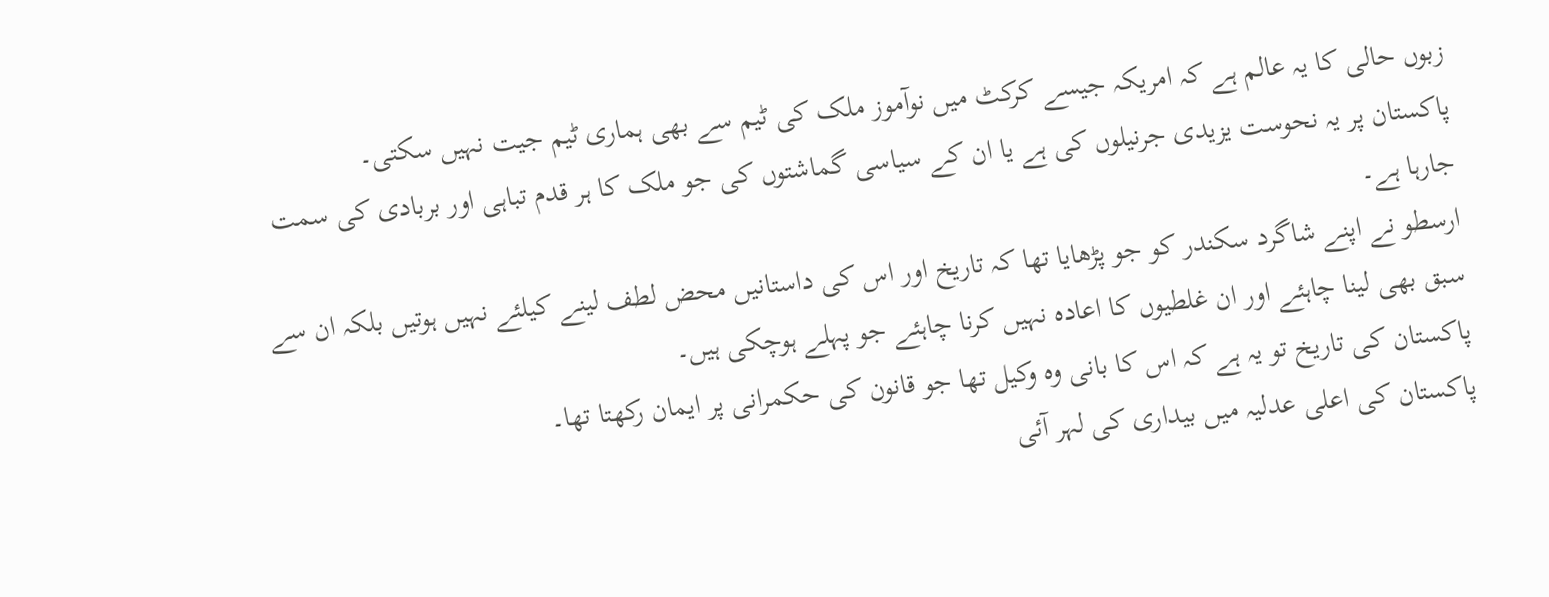زبوں حالی کا یہ عالم ہے کہ امریکہ جیسے کرکٹ میں نوآموز ملک کی ٹیم سے بھی ہماری ٹیم جیت نہیں سکتی۔
پاکستان پر یہ نحوست یزیدی جرنیلوں کی ہے یا ان کے سیاسی گماشتوں کی جو ملک کا ہر قدم تباہی اور بربادی کی سمت جارہا ہے۔
ارسطو نے اپنے شاگرد سکندر کو جو پڑھایا تھا کہ تاریخ اور اس کی داستانیں محض لطف لینے کیلئے نہیں ہوتیں بلکہ ان سے سبق بھی لینا چاہئے اور ان غلطیوں کا اعادہ نہیں کرنا چاہئے جو پہلے ہوچکی ہیں۔
پاکستان کی تاریخ تو یہ ہے کہ اس کا بانی وہ وکیل تھا جو قانون کی حکمرانی پر ایمان رکھتا تھا۔
پاکستان کی اعلی عدلیہ میں بیداری کی لہر آئی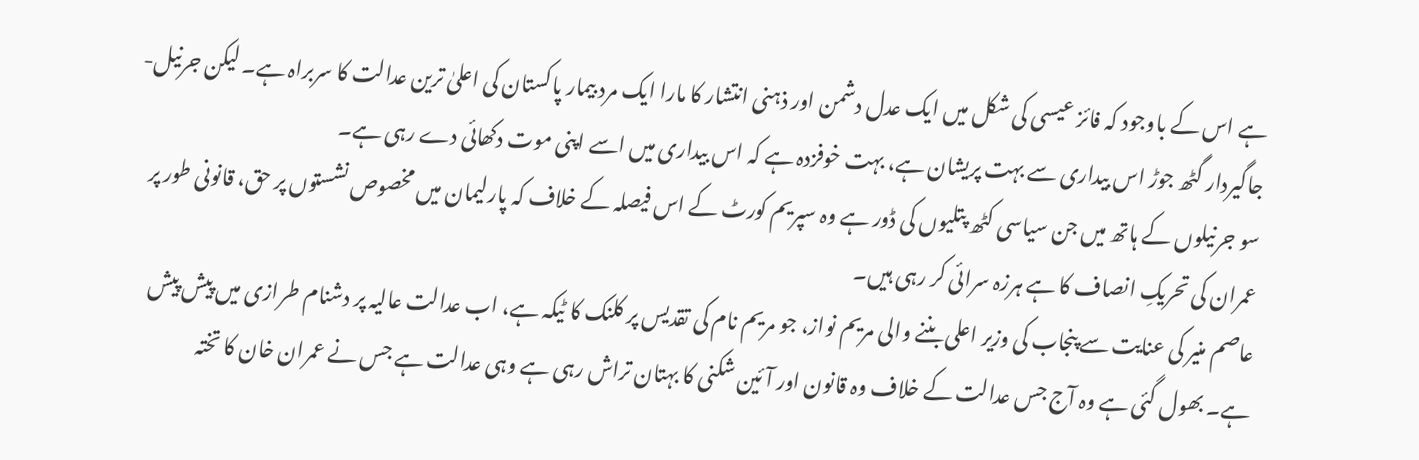ہے اس کے باوجود کہ فائز عیسی کی شکل میں ایک عدل دشمن اور ذہنی انتشار کا مارا ایک مرد بیمار پاکستان کی اعلیٰ ترین عدالت کا سربراہ ہے۔ لیکن جرنیل-جاگیردار گٹھ جوڑ اس بیداری سے بہت پریشان ہے، بہت خوفزدہ ہے کہ اس بیداری میں اسے اپنی موت دکھائی دے رہی ہے۔
سو جرنیلوں کے ہاتھ میں جن سیاسی کٹھ پتلیوں کی ڈور ہے وہ سپریم کورٹ کے اس فیصلہ کے خلاف کہ پارلیمان میں مخصوص نشستوں پر حق، قانونی طور پر عمران کی تحریکِ انصاف کا ہے ہرزہ سرائی کر رہی ہیں۔
عاصم منیر کی عنایت سے پنجاب کی وزیر اعلی بننے والی مریم نواز، جو مریم نام کی تقدیس پر کلنک کا ٹیکہ ہے، اب عدالت عالیہ پر دشنام طرازی میں پیش پیش ہے۔ بھول گئی ہے وہ آج جس عدالت کے خلاف وہ قانون اور آئین شکنی کا بہتان تراش رہی ہے وہی عدالت ہے جس نے عمران خان کا تختہ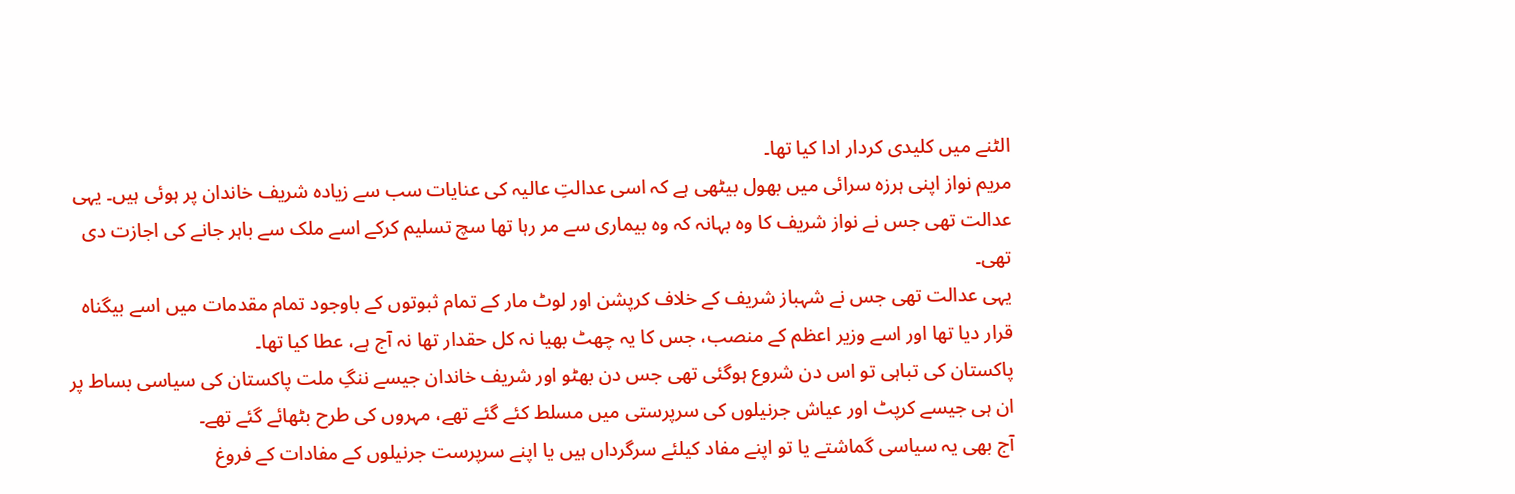الٹنے میں کلیدی کردار ادا کیا تھا۔
مریم نواز اپنی ہرزہ سرائی میں بھول بیٹھی ہے کہ اسی عدالتِ عالیہ کی عنایات سب سے زیادہ شریف خاندان پر ہوئی ہیں۔ یہی عدالت تھی جس نے نواز شریف کا وہ بہانہ کہ وہ بیماری سے مر رہا تھا سچ تسلیم کرکے اسے ملک سے باہر جانے کی اجازت دی تھی۔
یہی عدالت تھی جس نے شہباز شریف کے خلاف کرپشن اور لوٹ مار کے تمام ثبوتوں کے باوجود تمام مقدمات میں اسے بیگناہ قرار دیا تھا اور اسے وزیر اعظم کے منصب، جس کا یہ چھٹ بھیا نہ کل حقدار تھا نہ آج ہے، عطا کیا تھا۔
پاکستان کی تباہی تو اس دن شروع ہوگئی تھی جس دن بھٹو اور شریف خاندان جیسے ننگِ ملت پاکستان کی سیاسی بساط پر ان ہی جیسے کرپٹ اور عیاش جرنیلوں کی سرپرستی میں مسلط کئے گئے تھے، مہروں کی طرح بٹھائے گئے تھے۔
آج بھی یہ سیاسی گماشتے یا تو اپنے مفاد کیلئے سرگرداں ہیں یا اپنے سرپرست جرنیلوں کے مفادات کے فروغ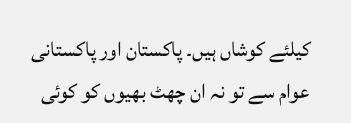کیلئے کوشاں ہیں۔ پاکستان اور پاکستانی عوام سے تو نہ ان چھٹ بھیوں کو کوئی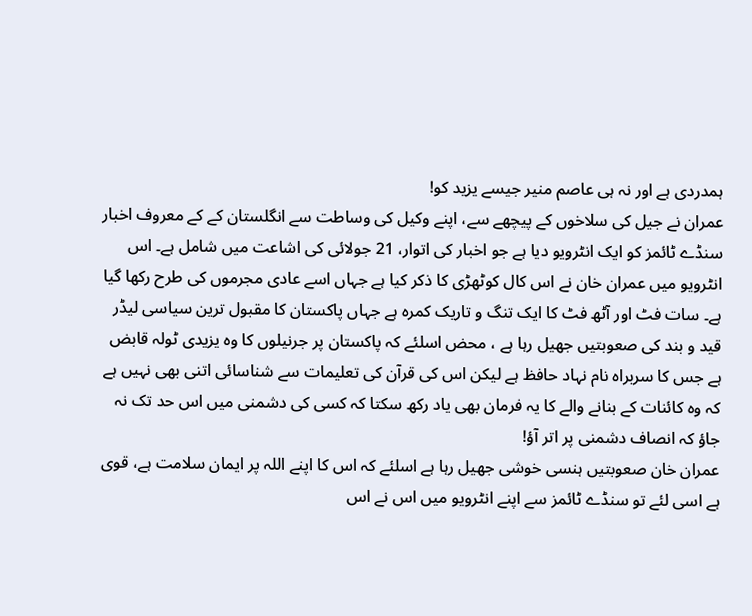ہمدردی ہے اور نہ ہی عاصم منیر جیسے یزید کو!
عمران نے جیل کی سلاخوں کے پیچھے سے، اپنے وکیل کی وساطت سے انگلستان کے کے معروف اخبار سنڈے ٹائمز کو ایک انٹرویو دیا ہے جو اخبار کی اتوار، 21 جولائی کی اشاعت میں شامل ہے۔ اس انٹرویو میں عمران خان نے اس کال کوٹھڑی کا ذکر کیا ہے جہاں اسے عادی مجرموں کی طرح رکھا گیا ہے۔ سات فٹ اور آٹھ فٹ کا ایک تنگ و تاریک کمرہ ہے جہاں پاکستان کا مقبول ترین سیاسی لیڈر قید و بند کی صعوبتیں جھیل رہا ہے ، محض اسلئے کہ پاکستان پر جرنیلوں کا وہ یزیدی ٹولہ قابض ہے جس کا سربراہ نام نہاد حافظ ہے لیکن اس کی قرآن کی تعلیمات سے شناسائی اتنی بھی نہیں ہے کہ وہ کائنات کے بنانے والے کا یہ فرمان بھی یاد رکھ سکتا کہ کسی کی دشمنی میں اس حد تک نہ جاؤ کہ انصاف دشمنی پر اتر آؤ!
عمران خان صعوبتیں ہنسی خوشی جھیل رہا ہے اسلئے کہ اس کا اپنے اللہ پر ایمان سلامت ہے، قوی ہے اسی لئے تو سنڈے ٹائمز سے اپنے انٹرویو میں اس نے اس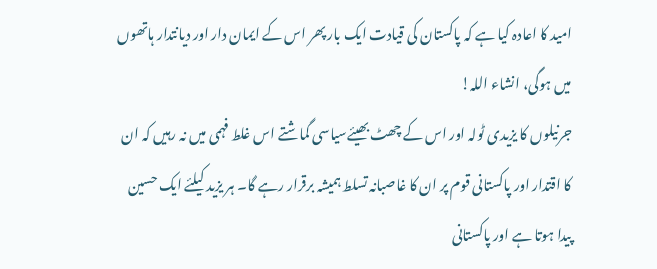امید کا اعادہ کیا ہے کہ پاکستان کی قیادت ایک بار پھر اس کے ایمان دار اور دیانتدار ہاتھوں میں ہوگی، انشاء اللہ!
جرنیلوں کا یزیدی ٹولہ اور اس کے چھٹ بھیئےسیاسی گماشتے اس غلط فہمی میں نہ رہیں کہ ان کا اقتدار اور پاکستانی قوم پر ان کا غاصبانہ تسلط ہمیشہ برقرار رہے گا۔ ہر یزید کیلئے ایک حسین پیدا ہوتا ہے اور پاکستانی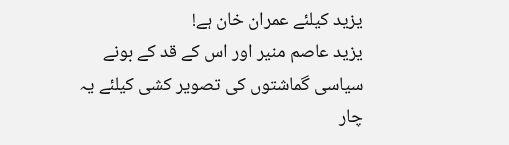یزید کیلئے عمران خان ہے!
یزید عاصم منیر اور اس کے قد کے بونے سیاسی گماشتوں کی تصویر کشی کیلئے یہ چار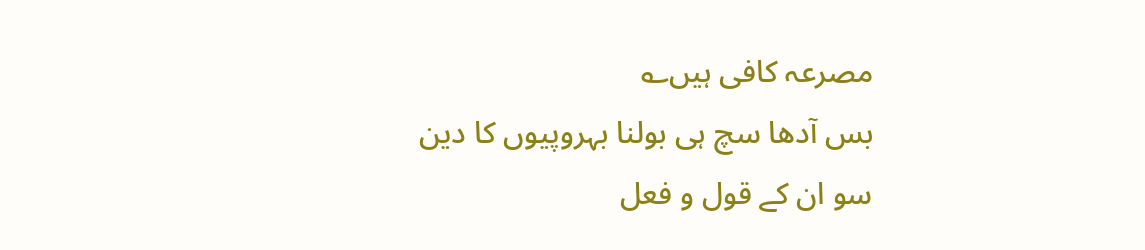مصرعہ کافی ہیں؎
بس آدھا سچ ہی بولنا بہروپیوں کا دین
سو ان کے قول و فعل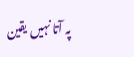پہ آتا نہیں یقین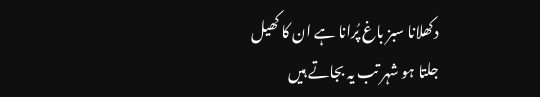دکھلانا سبز باغ پُرانا ہے ان کا کھیل
جلتا ہو شہر تب یہ بجاتے ہیں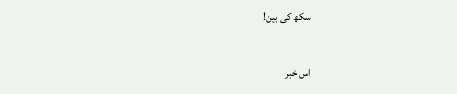سکھ کی بین!

اس خبر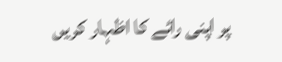پر اپنی رائے کا اظہار کریں